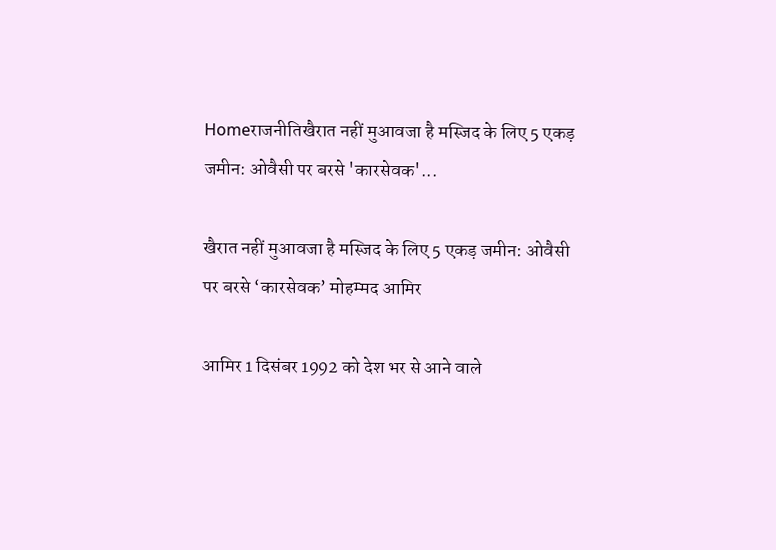Homeराजनीतिखैरात नहीं मुआवजा है मस्जिद के लिए 5 एकड़ जमीन: ओवैसी पर बरसे 'कारसेवक'...

खैरात नहीं मुआवजा है मस्जिद के लिए 5 एकड़ जमीन: ओवैसी पर बरसे ‘कारसेवक’ मोहम्मद आमिर

आमिर 1 दिसंबर 1992 को देश भर से आने वाले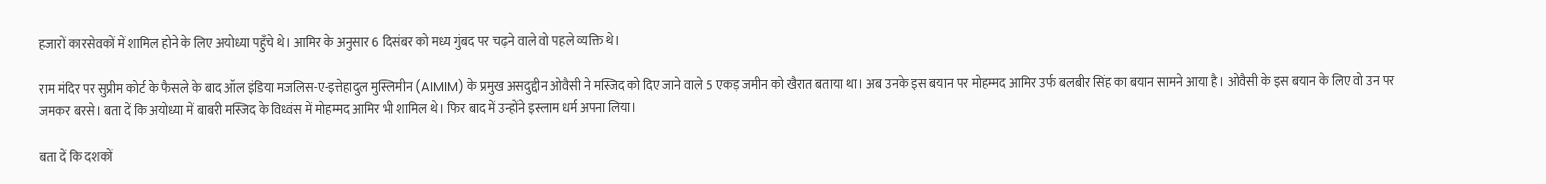हजारों कारसेवकों में शामिल होने के लिए अयोध्या पहुँचे थे। आमिर के अनुसार 6 दिसंबर को मध्य गुंबद पर चढ़ने वाले वो पहले व्यक्ति थे।

राम मंदिर पर सुप्रीम कोर्ट के फैसले के बाद ऑल इंडिया मजलिस-ए-इत्तेहादुल मुस्लिमीन (AIMIM) के प्रमुख असदुद्दीन ओवैसी ने मस्जिद को दिए जाने वाले 5 एकड़ जमीन को खैरात बताया था। अब उनके इस बयान पर मोहम्मद आमिर उर्फ बलबीर सिंह का बयान सामने आया है। ओवैसी के इस बयान के लिए वो उन पर जमकर बरसे। बता दें कि अयोध्या में बाबरी मस्जिद के विध्वंस में मोहम्मद आमिर भी शामिल थे। फिर बाद में उन्होंने इस्लाम धर्म अपना लिया।

बता दें कि दशकों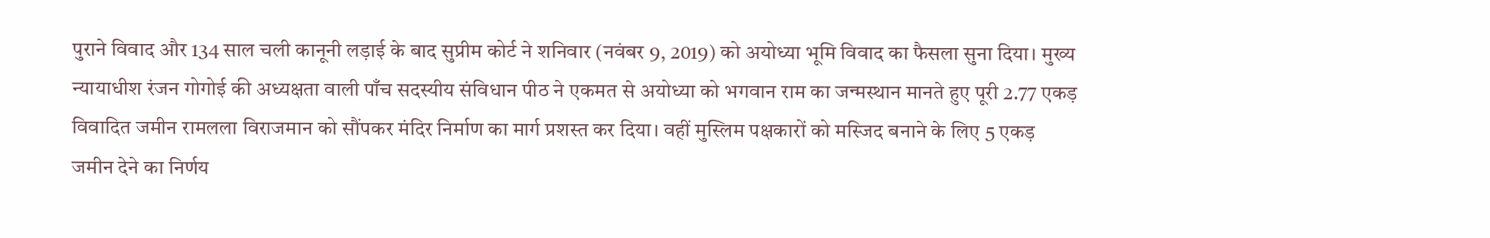पुराने विवाद और 134 साल चली कानूनी लड़ाई के बाद सुप्रीम कोर्ट ने शनिवार (नवंबर 9, 2019) को अयोध्या भूमि विवाद का फैसला सुना दिया। मुख्य न्यायाधीश रंजन गोगोई की अध्यक्षता वाली पाँच सदस्यीय संविधान पीठ ने एकमत से अयोध्या को भगवान राम का जन्मस्थान मानते हुए पूरी 2.77 एकड़ विवादित जमीन रामलला विराजमान को सौंपकर मंदिर निर्माण का मार्ग प्रशस्त कर दिया। वहीं मुस्लिम पक्षकारों को मस्जिद बनाने के लिए 5 एकड़ जमीन देने का निर्णय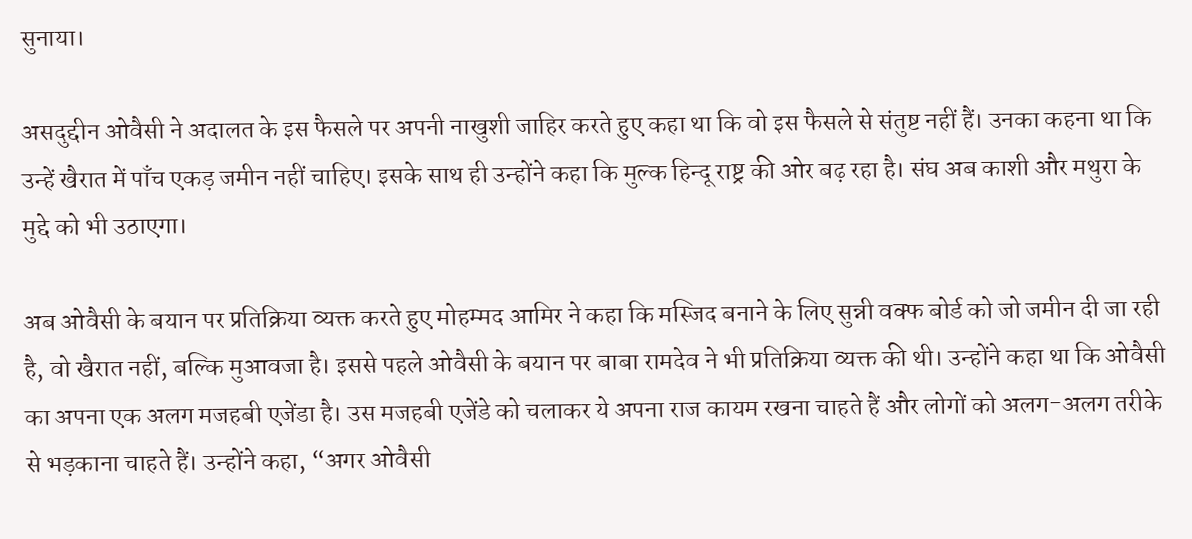सुनाया।

असदुद्दीन ओवैसी ने अदालत के इस फैसले पर अपनी नाखुशी जाहिर करते हुए कहा था कि वो इस फैसले से संतुष्ट नहीं हैं। उनका कहना था कि उन्हें खैरात में पाँच एकड़ जमीन नहीं चाहिए। इसके साथ ही उन्होंने कहा कि मुल्क हिन्दू राष्ट्र की ओर बढ़ रहा है। संघ अब काशी और मथुरा के मुद्दे को भी उठाएगा।

अब ओवैसी के बयान पर प्रतिक्रिया व्यक्त करते हुए मोहम्मद आमिर ने कहा कि मस्जिद बनाने के लिए सुन्नी वक्फ बोर्ड को जो जमीन दी जा रही है, वो खैरात नहीं, बल्कि मुआवजा है। इससे पहले ओवैसी के बयान पर बाबा रामदेव ने भी प्रतिक्रिया व्यक्त की थी। उन्होंने कहा था कि ओवैसी का अपना एक अलग मजहबी एजेंडा है। उस मजहबी एजेंडे को चलाकर ये अपना राज कायम रखना चाहते हैं और लोगों को अलग-अलग तरीके से भड़काना चाहते हैं। उन्होंने कहा, “अगर ओवैसी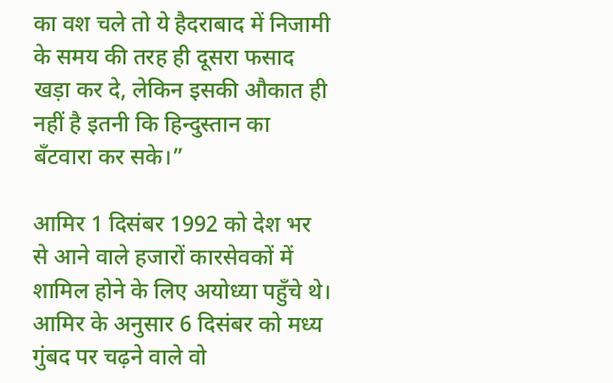का वश चले तो ये हैदराबाद में निजामी के समय की तरह ही दूसरा फसाद खड़ा कर दे, लेकिन इसकी औकात ही नहीं है इतनी कि हिन्दुस्तान का बँटवारा कर सके।”

आमिर 1 दिसंबर 1992 को देश भर से आने वाले हजारों कारसेवकों में शामिल होने के लिए अयोध्या पहुँचे थे। आमिर के अनुसार 6 दिसंबर को मध्य गुंबद पर चढ़ने वाले वो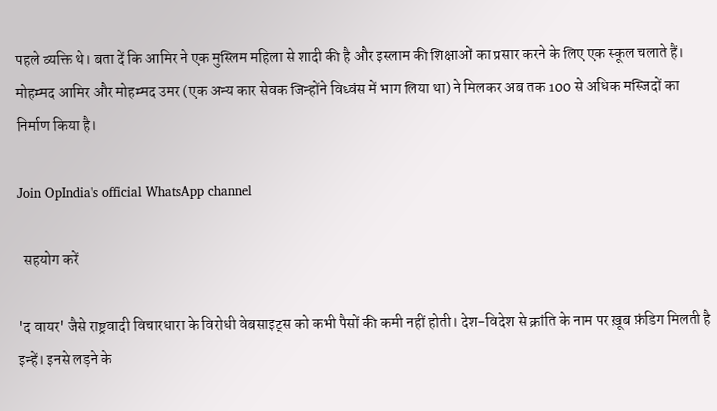पहले व्यक्ति थे। बता दें कि आमिर ने एक मुस्लिम महिला से शादी की है और इस्लाम की शिक्षाओं का प्रसार करने के लिए एक स्कूल चलाते हैं। मोहम्मद आमिर और मोहम्मद उमर (एक अन्य कार सेवक जिन्होंने विध्वंस में भाग लिया था) ने मिलकर अब तक 100 से अधिक मस्जिदों का निर्माण किया है।

Join OpIndia's official WhatsApp channel

  सहयोग करें

'द वायर' जैसे राष्ट्रवादी विचारधारा के विरोधी वेबसाइट्स को कभी पैसों की कमी नहीं होती। देश-विदेश से क्रांति के नाम पर ख़ूब फ़ंडिग मिलती है इन्हें। इनसे लड़ने के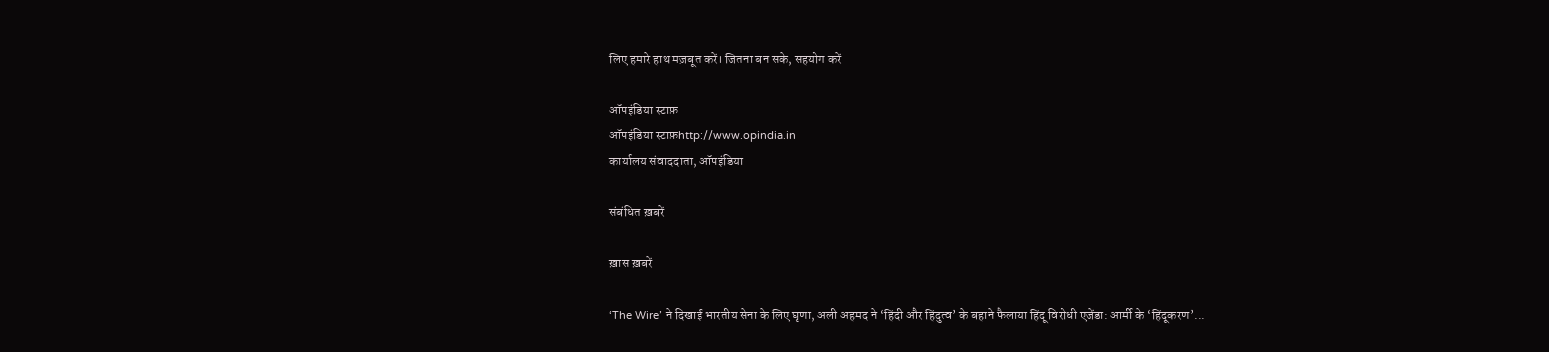लिए हमारे हाथ मज़बूत करें। जितना बन सके, सहयोग करें

ऑपइंडिया स्टाफ़
ऑपइंडिया स्टाफ़http://www.opindia.in
कार्यालय संवाददाता, ऑपइंडिया

संबंधित ख़बरें

ख़ास ख़बरें

‘The Wire’ ने दिखाई भारतीय सेना के लिए घृणा, अली अहमद ने ‘हिंदी और हिंदुत्व’ के बहाने फैलाया हिंदू विरोधी एजेंडा: आर्मी के ‘हिंदूकरण’...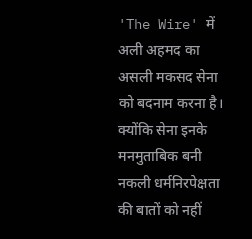'The Wire' में अली अहमद का असली मकसद सेना को बदनाम करना है। क्योंकि सेना इनके मनमुताबिक बनी नकली धर्मनिरपेक्षता की बातों को नहीं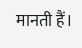मानती हैं।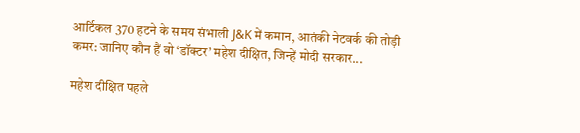आर्टिकल 370 हटने के समय संभाली J&K में कमान, आतंकी नेटवर्क की तोड़ी कमर: जानिए कौन हैं वो ‘डॉक्टर’ महेश दीक्षित, जिन्हें मोदी सरकार...

महेश दीक्षित पहले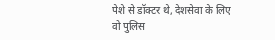पेशे से डॉक्टर थे, देशसेवा के लिए वो पुलिस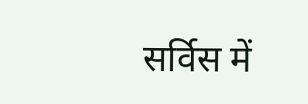सर्विस में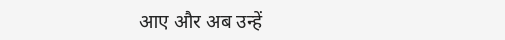आए और अब उन्हें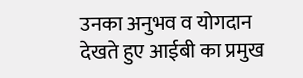उनका अनुभव व योगदान देखते हुए आईबी का प्रमुख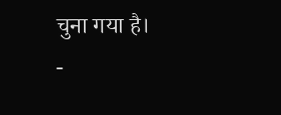चुना गया है।
-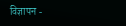विज्ञापन -